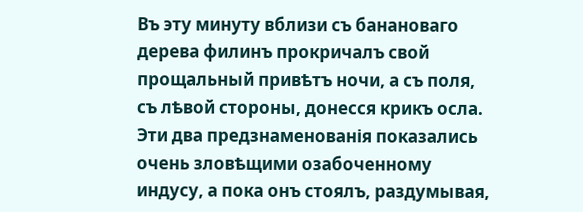Въ эту минуту вблизи съ банановаго дерева филинъ прокричалъ свой прощальный привѣтъ ночи, а съ поля, съ лѣвой стороны, донесся крикъ осла. Эти два предзнаменованія показались очень зловѣщими озабоченному индусу, а пока онъ стоялъ, раздумывая,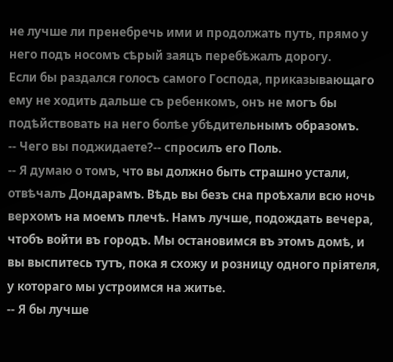не лучше ли пренебречь ими и продолжать путь, прямо у него подъ носомъ сѣрый заяцъ перебѣжалъ дорогу.
Если бы раздался голосъ самого Господа, приказывающаго ему не ходить дальше съ ребенкомъ, онъ не могъ бы подѣйствовать на него болѣе убѣдительнымъ образомъ.
-- Чего вы поджидаете?-- спросилъ его Поль.
-- Я думаю о томъ, что вы должно быть страшно устали, отвѣчалъ Дондарамъ. Вѣдь вы безъ сна проѣхали всю ночь верхомъ на моемъ плечѣ. Намъ лучше, подождать вечера, чтобъ войти въ городъ. Мы остановимся въ этомъ домѣ, и вы выспитесь тутъ, пока я схожу и розницу одного пріятеля, у котораго мы устроимся на житье.
-- Я бы лучше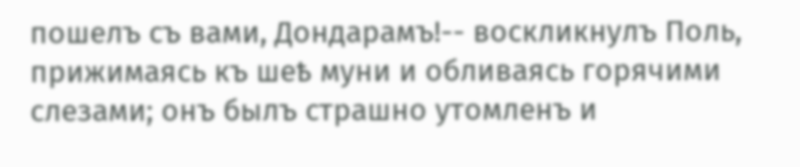пошелъ съ вами, Дондарамъ!-- воскликнулъ Поль, прижимаясь къ шеѣ муни и обливаясь горячими слезами; онъ былъ страшно утомленъ и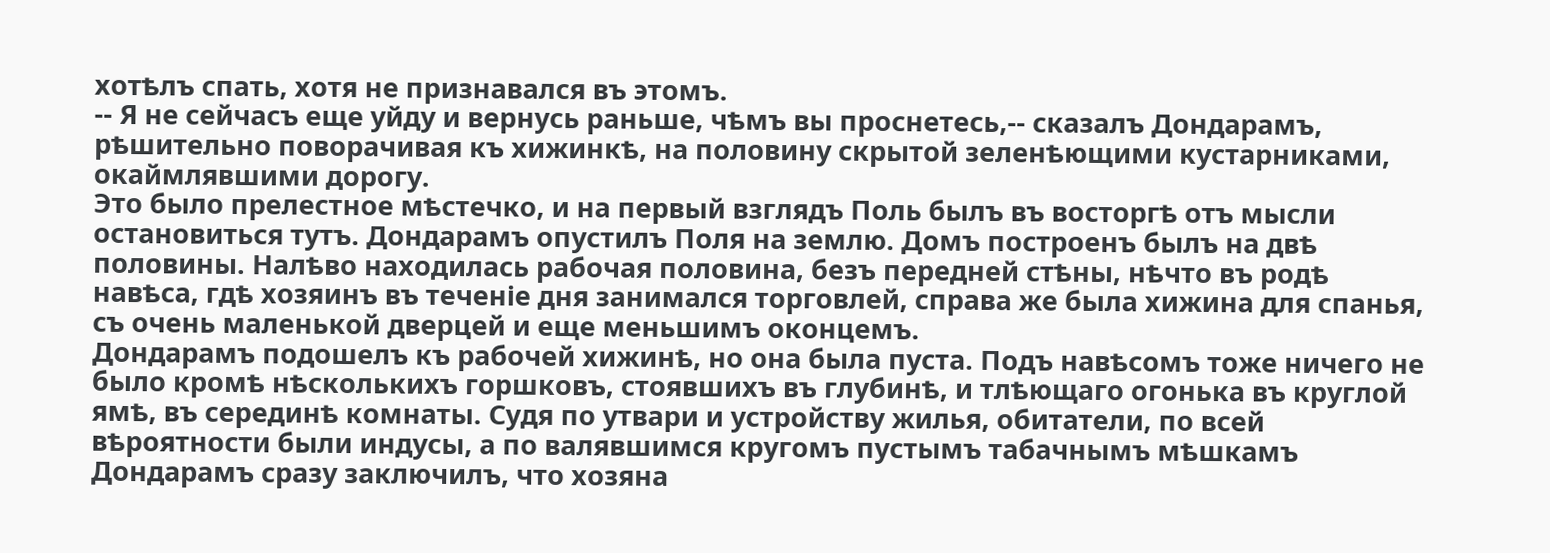хотѣлъ спать, хотя не признавался въ этомъ.
-- Я не сейчасъ еще уйду и вернусь раньше, чѣмъ вы проснетесь,-- сказалъ Дондарамъ, рѣшительно поворачивая къ хижинкѣ, на половину скрытой зеленѣющими кустарниками, окаймлявшими дорогу.
Это было прелестное мѣстечко, и на первый взглядъ Поль былъ въ восторгѣ отъ мысли остановиться тутъ. Дондарамъ опустилъ Поля на землю. Домъ построенъ былъ на двѣ половины. Налѣво находилась рабочая половина, безъ передней стѣны, нѣчто въ родѣ навѣса, гдѣ хозяинъ въ теченіе дня занимался торговлей, справа же была хижина для спанья, съ очень маленькой дверцей и еще меньшимъ оконцемъ.
Дондарамъ подошелъ къ рабочей хижинѣ, но она была пуста. Подъ навѣсомъ тоже ничего не было кромѣ нѣсколькихъ горшковъ, стоявшихъ въ глубинѣ, и тлѣющаго огонька въ круглой ямѣ, въ серединѣ комнаты. Судя по утвари и устройству жилья, обитатели, по всей вѣроятности были индусы, а по валявшимся кругомъ пустымъ табачнымъ мѣшкамъ Дондарамъ сразу заключилъ, что хозяна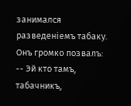занимался разведеніемъ табаку. Онъ громко позвалъ:
-- Эй кто тамъ, табачникъ,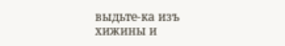выдьте-ка изъ хижины и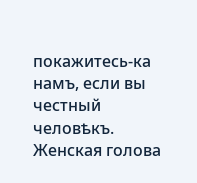покажитесь-ка намъ, если вы честный человѣкъ.
Женская голова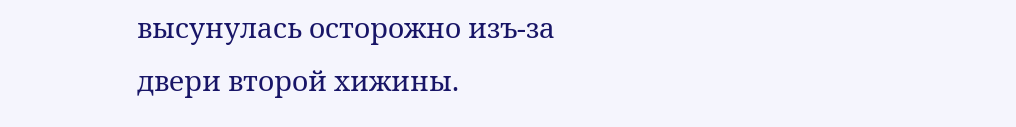высунулась осторожно изъ-за двери второй хижины.